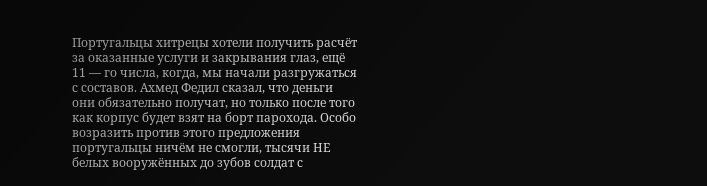Португальцы хитрецы хотели получить расчёт за оказанные услуги и закрывания глаз, ещё 11 — го числа, когда, мы начали разгружаться с составов. Ахмед Федил сказал, что деньги они обязательно получат, но только после того как корпус будет взят на борт парохода. Особо возразить против этого предложения португальцы ничём не смогли, тысячи НЕ белых вооружённых до зубов солдат с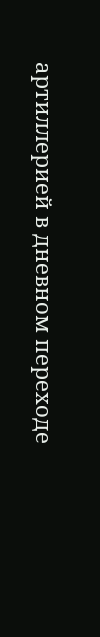артиллерией в дневном переходе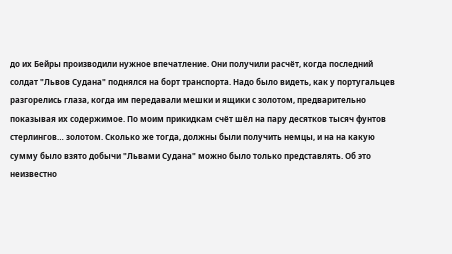до их Бейры производили нужное впечатление. Они получили расчёт, когда последний солдат "Львов Судана" поднялся на борт транспорта. Надо было видеть, как у португальцев разгорелись глаза, когда им передавали мешки и ящики с золотом, предварительно показывая их содержимое. По моим прикидкам счёт шёл на пару десятков тысяч фунтов стерлингов… золотом. Сколько же тогда, должны были получить немцы, и на на какую сумму было взято добычи "Львами Судана" можно было только представлять. Об это неизвестно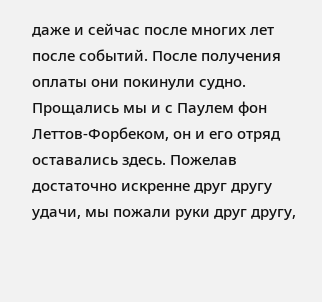даже и сейчас после многих лет после событий. После получения оплаты они покинули судно. Прощались мы и с Паулем фон Леттов-Форбеком, он и его отряд оставались здесь. Пожелав достаточно искренне друг другу удачи, мы пожали руки друг другу,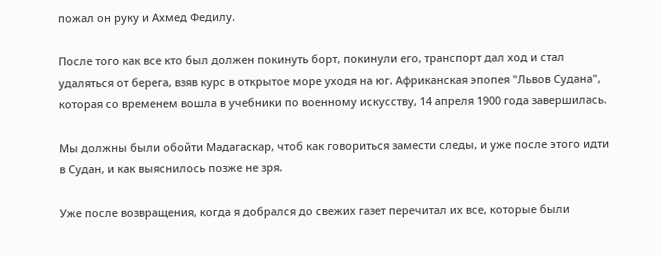пожал он руку и Ахмед Федилу.

После того как все кто был должен покинуть борт, покинули его, транспорт дал ход и стал удаляться от берега, взяв курс в открытое море уходя на юг. Африканская эпопея "Львов Судана", которая со временем вошла в учебники по военному искусству, 14 апреля 1900 года завершилась.

Мы должны были обойти Мадагаскар, чтоб как говориться замести следы, и уже после этого идти в Судан, и как выяснилось позже не зря.

Уже после возвращения, когда я добрался до свежих газет перечитал их все, которые были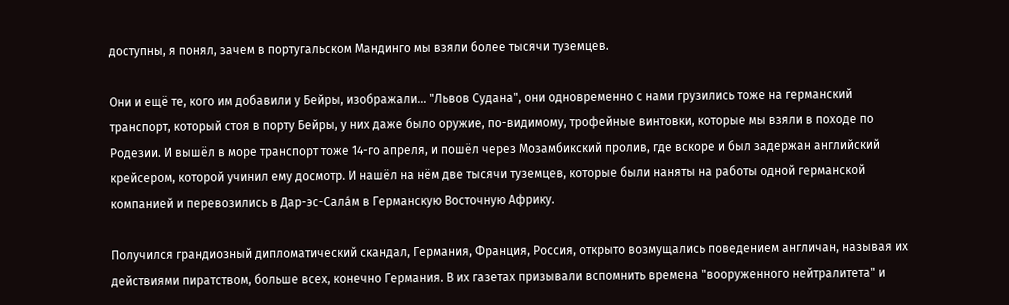доступны, я понял, зачем в португальском Мандинго мы взяли более тысячи туземцев.

Они и ещё те, кого им добавили у Бейры, изображали… "Львов Судана", они одновременно с нами грузились тоже на германский транспорт, который стоя в порту Бейры, у них даже было оружие, по-видимому, трофейные винтовки, которые мы взяли в походе по Родезии. И вышёл в море транспорт тоже 14-го апреля, и пошёл через Мозамбикский пролив, где вскоре и был задержан английский крейсером, которой учинил ему досмотр. И нашёл на нём две тысячи туземцев, которые были наняты на работы одной германской компанией и перевозились в Дар-эс-Сала́м в Германскую Восточную Африку.

Получился грандиозный дипломатический скандал, Германия, Франция, Россия, открыто возмущались поведением англичан, называя их действиями пиратством, больше всех, конечно Германия. В их газетах призывали вспомнить времена "вооруженного нейтралитета" и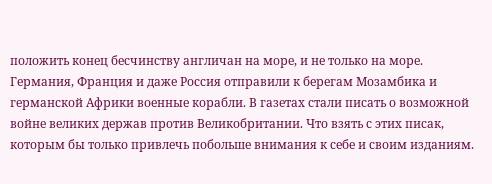положить конец бесчинству англичан на море, и не только на море. Германия, Франция и даже Россия отправили к берегам Мозамбика и германской Африки военные корабли. В газетах стали писать о возможной войне великих держав против Великобритании. Что взять с этих писак, которым бы только привлечь побольше внимания к себе и своим изданиям.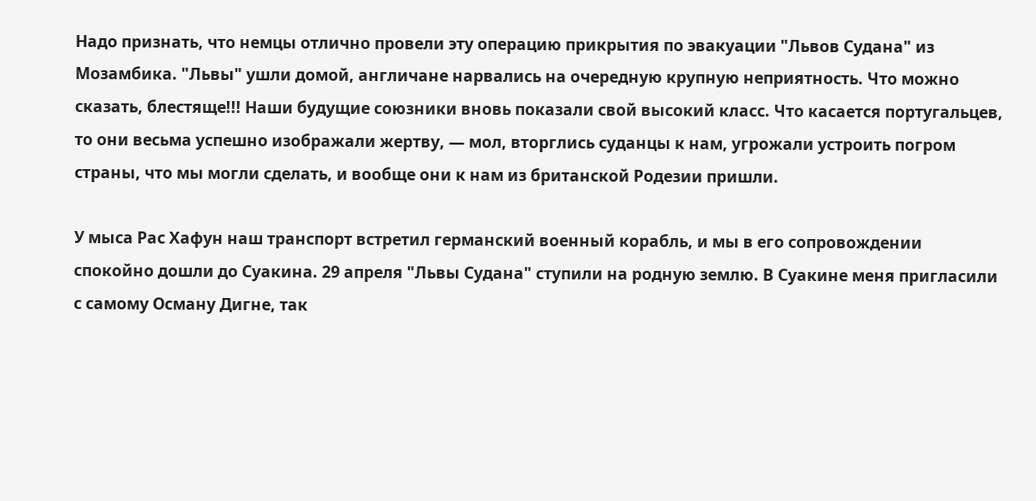Надо признать, что немцы отлично провели эту операцию прикрытия по эвакуации "Львов Судана" из Мозамбика. "Львы" ушли домой, англичане нарвались на очередную крупную неприятность. Что можно сказать, блестяще!!! Наши будущие союзники вновь показали свой высокий класс. Что касается португальцев, то они весьма успешно изображали жертву, — мол, вторглись суданцы к нам, угрожали устроить погром страны, что мы могли сделать, и вообще они к нам из британской Родезии пришли.

У мыса Рас Хафун наш транспорт встретил германский военный корабль, и мы в его сопровождении спокойно дошли до Суакина. 29 апреля "Львы Судана" ступили на родную землю. В Суакине меня пригласили с самому Осману Дигне, так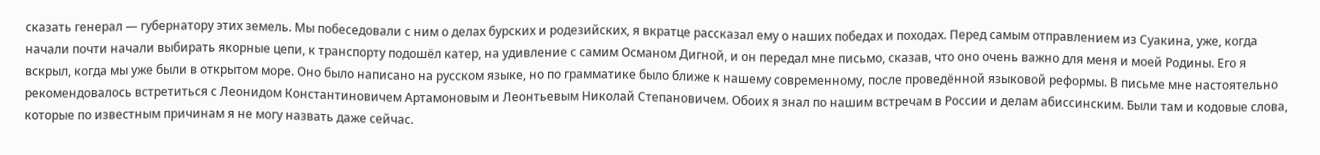сказать генерал — губернатору этих земель. Мы побеседовали с ним о делах бурских и родезийских, я вкратце рассказал ему о наших победах и походах. Перед самым отправлением из Суакина, уже, когда начали почти начали выбирать якорные цепи, к транспорту подошёл катер, на удивление с самим Османом Дигной, и он передал мне письмо, сказав, что оно очень важно для меня и моей Родины. Его я вскрыл, когда мы уже были в открытом море. Оно было написано на русском языке, но по грамматике было ближе к нашему современному, после проведённой языковой реформы. В письме мне настоятельно рекомендовалось встретиться с Леонидом Константиновичем Артамоновым и Леонтьевым Николай Степановичем. Обоих я знал по нашим встречам в России и делам абиссинским. Были там и кодовые слова, которые по известным причинам я не могу назвать даже сейчас.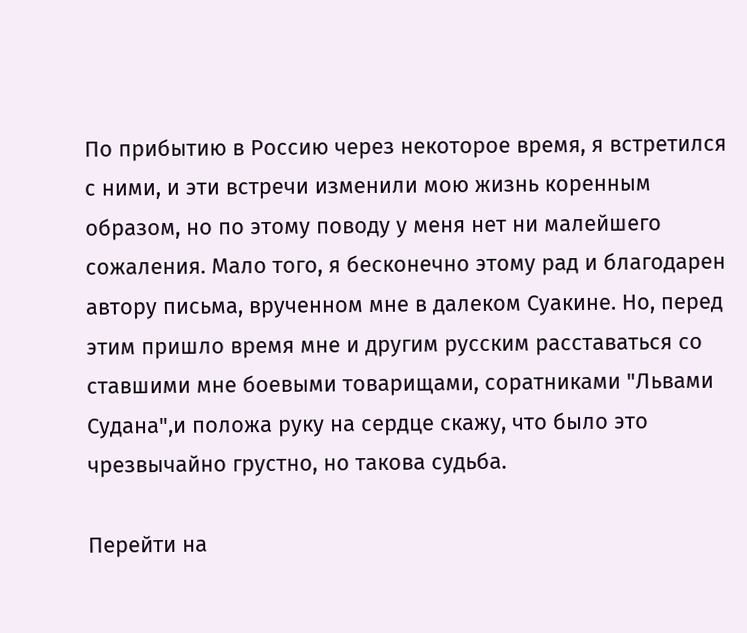По прибытию в Россию через некоторое время, я встретился с ними, и эти встречи изменили мою жизнь коренным образом, но по этому поводу у меня нет ни малейшего сожаления. Мало того, я бесконечно этому рад и благодарен автору письма, врученном мне в далеком Суакине. Но, перед этим пришло время мне и другим русским расставаться со ставшими мне боевыми товарищами, соратниками "Львами Судана",и положа руку на сердце скажу, что было это чрезвычайно грустно, но такова судьба.

Перейти на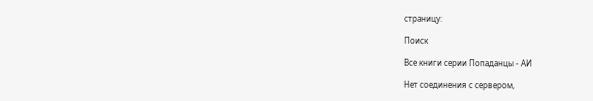страницу:

Поиск

Все книги серии Попаданцы - АИ

Нет соединения с сервером,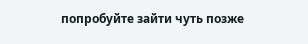попробуйте зайти чуть позже